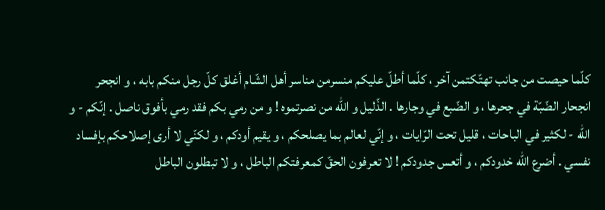كلّما حيصت من جانب تهتّكتمن آخر ، كلّما أطلّ عليكم منسرمن مناسر أهل الشّام أغلق كلّ رجل منكم بابه ، و انجحر انجحار الضّبّة في جحرها ، و الضّبع في وجارها . الذّليل و اللّه من نصرتموه ! و من رمي بكم فقد رمي بأفوق ناصل . إنّكم - و اللّه - لكثير في الباحات ، قليل تحت الرّايات ، و إنّي لعالم بما يصلحكم ، و يقيم أودكم ، و لكنّي لا أرى إصلاحكم بإفساد نفسي . أضرع اللّه خدودكم ، و أتعس جدودكم ! لا تعرفون الحقّ كمعرفتكم الباطل ، و لا تبطلون الباطل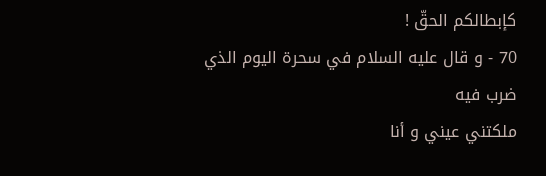كإبطالكم الحقّ !
70 - و قال عليه السلام في سحرة اليوم الذي ضرب فيه
ملكتني عيني و أنا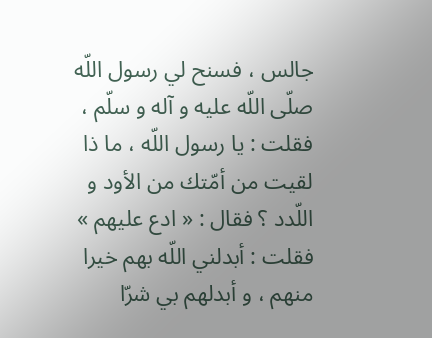جالس ، فسنح لي رسول اللّه صلّى اللّه عليه و آله و سلّم ، فقلت : يا رسول اللّه ، ما ذا لقيت من أمّتك من الأود و اللّدد ؟ فقال : « ادع عليهم » فقلت : أبدلني اللّه بهم خيرا منهم ، و أبدلهم بي شرّا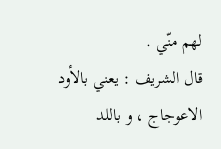لهم منّي .
قال الشريف : يعني بالأود الاعوجاج ، و باللد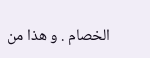الخصام . و هذا من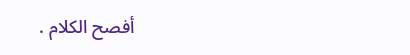أفصح الكلام .